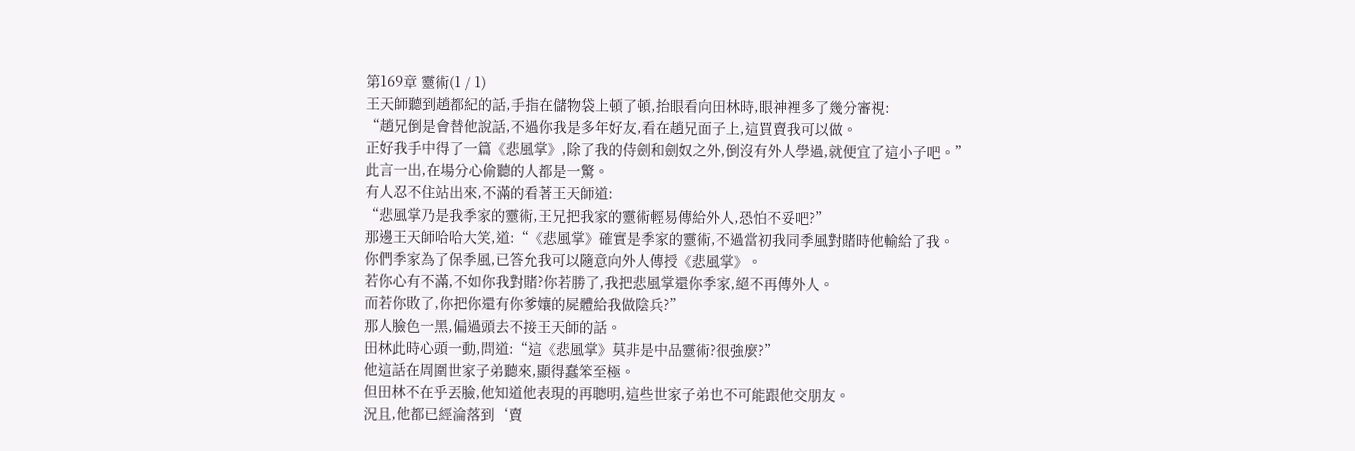第169章 靈術(1 / 1)
王天師聽到趙都紀的話,手指在儲物袋上頓了頓,抬眼看向田林時,眼神裡多了幾分審視:
“趙兄倒是會替他說話,不過你我是多年好友,看在趙兄面子上,這買賣我可以做。
正好我手中得了一篇《悲風掌》,除了我的侍劍和劍奴之外,倒沒有外人學過,就便宜了這小子吧。”
此言一出,在場分心偷聽的人都是一驚。
有人忍不住站出來,不滿的看著王天師道:
“悲風掌乃是我季家的靈術,王兄把我家的靈術輕易傳給外人,恐怕不妥吧?”
那邊王天師哈哈大笑,道:“《悲風掌》確實是季家的靈術,不過當初我同季風對賭時他輸給了我。
你們季家為了保季風,已答允我可以隨意向外人傳授《悲風掌》。
若你心有不滿,不如你我對賭?你若勝了,我把悲風掌還你季家,絕不再傳外人。
而若你敗了,你把你還有你爹孃的屍體給我做陰兵?”
那人臉色一黑,偏過頭去不接王天師的話。
田林此時心頭一動,問道:“這《悲風掌》莫非是中品靈術?很強麼?”
他這話在周圍世家子弟聽來,顯得蠢笨至極。
但田林不在乎丟臉,他知道他表現的再聰明,這些世家子弟也不可能跟他交朋友。
況且,他都已經淪落到‘賣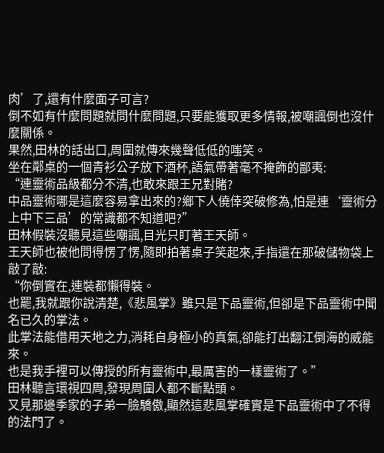肉’了,還有什麼面子可言?
倒不如有什麼問題就問什麼問題,只要能獲取更多情報,被嘲諷倒也沒什麼關係。
果然,田林的話出口,周圍就傳來幾聲低低的嗤笑。
坐在鄰桌的一個青衫公子放下酒杯,語氣帶著毫不掩飾的鄙夷:
“連靈術品級都分不清,也敢來跟王兄對賭?
中品靈術哪是這麼容易拿出來的?鄉下人僥倖突破修為,怕是連‘靈術分上中下三品’的常識都不知道吧?”
田林假裝沒聽見這些嘲諷,目光只盯著王天師。
王天師也被他問得愣了愣,隨即拍著桌子笑起來,手指還在那破儲物袋上敲了敲:
“你倒實在,連裝都懶得裝。
也罷,我就跟你說清楚,《悲風掌》雖只是下品靈術,但卻是下品靈術中聞名已久的掌法。
此掌法能借用天地之力,消耗自身極小的真氣,卻能打出翻江倒海的威能來。
也是我手裡可以傳授的所有靈術中,最厲害的一樣靈術了。”
田林聽言環視四周,發現周圍人都不斷點頭。
又見那邊季家的子弟一臉驕傲,顯然這悲風掌確實是下品靈術中了不得的法門了。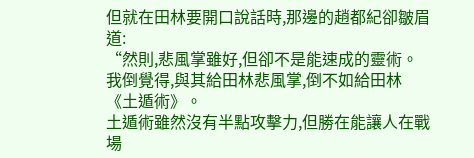但就在田林要開口說話時,那邊的趙都紀卻皺眉道:
“然則,悲風掌雖好,但卻不是能速成的靈術。
我倒覺得,與其給田林悲風掌,倒不如給田林《土遁術》。
土遁術雖然沒有半點攻擊力,但勝在能讓人在戰場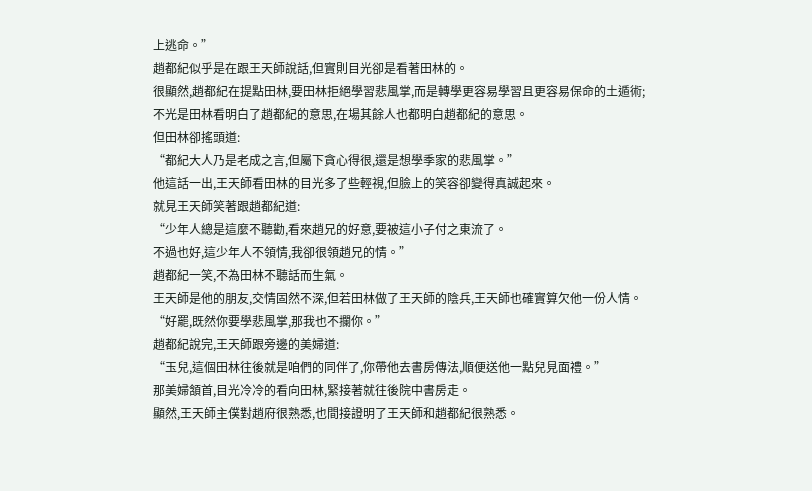上逃命。”
趙都紀似乎是在跟王天師說話,但實則目光卻是看著田林的。
很顯然,趙都紀在提點田林,要田林拒絕學習悲風掌,而是轉學更容易學習且更容易保命的土遁術;
不光是田林看明白了趙都紀的意思,在場其餘人也都明白趙都紀的意思。
但田林卻搖頭道:
“都紀大人乃是老成之言,但屬下貪心得很,還是想學季家的悲風掌。”
他這話一出,王天師看田林的目光多了些輕視,但臉上的笑容卻變得真誠起來。
就見王天師笑著跟趙都紀道:
“少年人總是這麼不聽勸,看來趙兄的好意,要被這小子付之東流了。
不過也好,這少年人不領情,我卻很領趙兄的情。”
趙都紀一笑,不為田林不聽話而生氣。
王天師是他的朋友,交情固然不深,但若田林做了王天師的陰兵,王天師也確實算欠他一份人情。
“好罷,既然你要學悲風掌,那我也不攔你。”
趙都紀說完,王天師跟旁邊的美婦道:
“玉兒,這個田林往後就是咱們的同伴了,你帶他去書房傳法,順便送他一點兒見面禮。”
那美婦頷首,目光冷冷的看向田林,緊接著就往後院中書房走。
顯然,王天師主僕對趙府很熟悉,也間接證明了王天師和趙都紀很熟悉。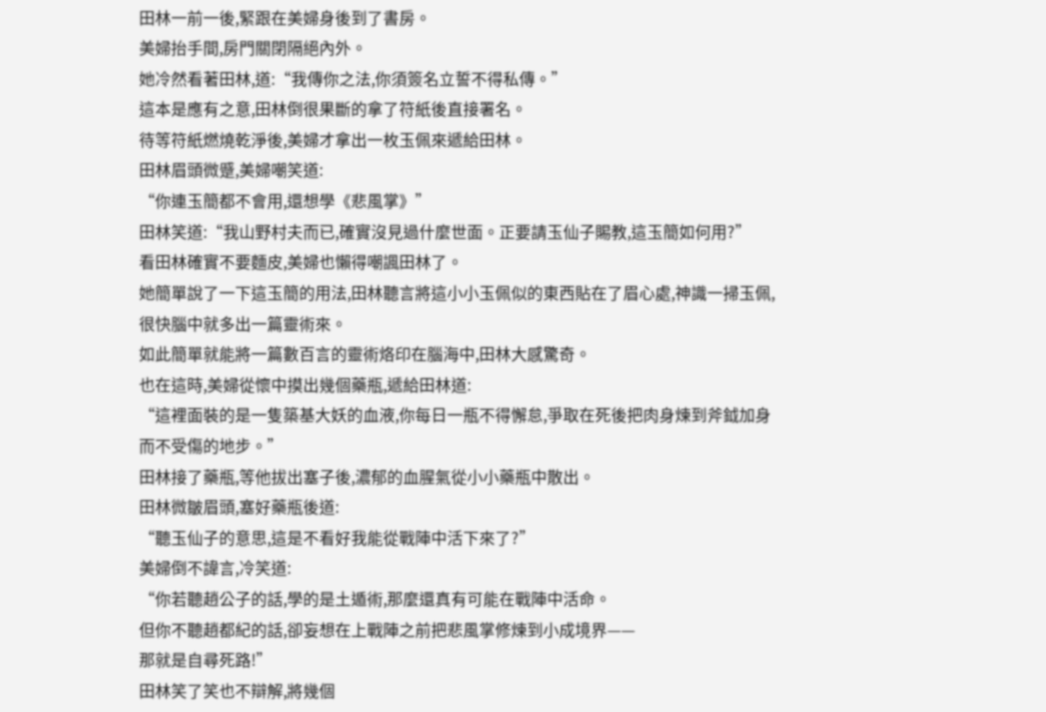田林一前一後,緊跟在美婦身後到了書房。
美婦抬手間,房門關閉隔絕內外。
她冷然看著田林,道:“我傳你之法,你須簽名立誓不得私傳。”
這本是應有之意,田林倒很果斷的拿了符紙後直接署名。
待等符紙燃燒乾淨後,美婦才拿出一枚玉佩來遞給田林。
田林眉頭微蹙,美婦嘲笑道:
“你連玉簡都不會用,還想學《悲風掌》”
田林笑道:“我山野村夫而已,確實沒見過什麼世面。正要請玉仙子賜教,這玉簡如何用?”
看田林確實不要麵皮,美婦也懶得嘲諷田林了。
她簡單說了一下這玉簡的用法,田林聽言將這小小玉佩似的東西貼在了眉心處,神識一掃玉佩,很快腦中就多出一篇靈術來。
如此簡單就能將一篇數百言的靈術烙印在腦海中,田林大感驚奇。
也在這時,美婦從懷中摸出幾個藥瓶,遞給田林道:
“這裡面裝的是一隻築基大妖的血液,你每日一瓶不得懈怠,爭取在死後把肉身煉到斧鉞加身而不受傷的地步。”
田林接了藥瓶,等他拔出塞子後,濃郁的血腥氣從小小藥瓶中散出。
田林微皺眉頭,塞好藥瓶後道:
“聽玉仙子的意思,這是不看好我能從戰陣中活下來了?”
美婦倒不諱言,冷笑道:
“你若聽趙公子的話,學的是土遁術,那麼還真有可能在戰陣中活命。
但你不聽趙都紀的話,卻妄想在上戰陣之前把悲風掌修煉到小成境界——
那就是自尋死路!”
田林笑了笑也不辯解,將幾個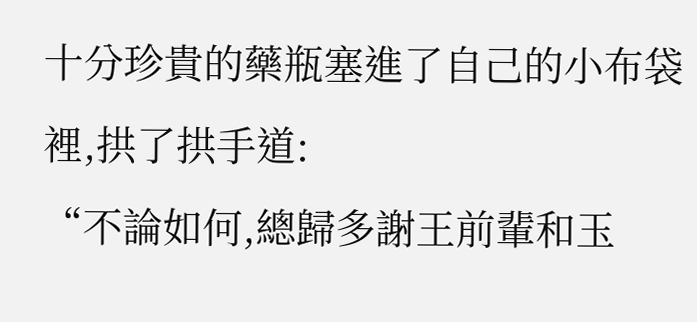十分珍貴的藥瓶塞進了自己的小布袋裡,拱了拱手道:
“不論如何,總歸多謝王前輩和玉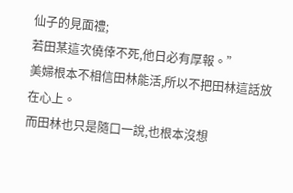仙子的見面禮;
若田某這次僥倖不死,他日必有厚報。”
美婦根本不相信田林能活,所以不把田林這話放在心上。
而田林也只是隨口一說,也根本沒想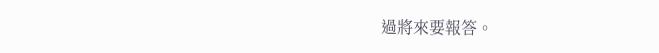過將來要報答。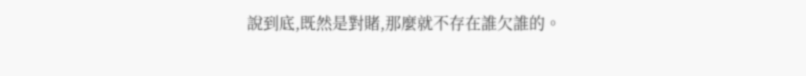說到底,既然是對賭,那麼就不存在誰欠誰的。